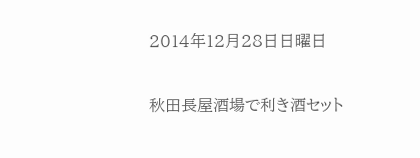2014年12月28日日曜日

秋田長屋酒場で利き酒セット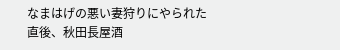なまはげの悪い妻狩りにやられた直後、秋田長屋酒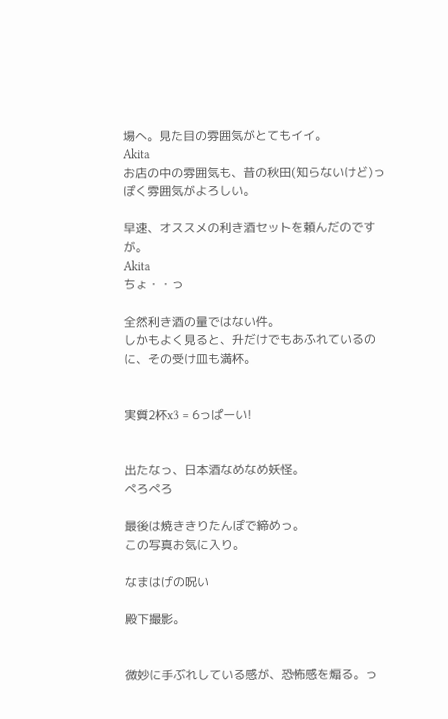場へ。見た目の雰囲気がとてもイイ。
Akita
お店の中の雰囲気も、昔の秋田(知らないけど)っぽく雰囲気がよろしい。

早速、オススメの利き酒セットを頼んだのですが。
Akita
ちょ・・っ

全然利き酒の量ではない件。
しかもよく見ると、升だけでもあふれているのに、その受け皿も満杯。


実質2杯x3 = 6っぱーい!


出たなっ、日本酒なめなめ妖怪。
ぺろぺろ

最後は焼ききりたんぽで締めっ。
この写真お気に入り。

なまはげの呪い

殿下撮影。


微妙に手ぶれしている感が、恐怖感を煽る。っ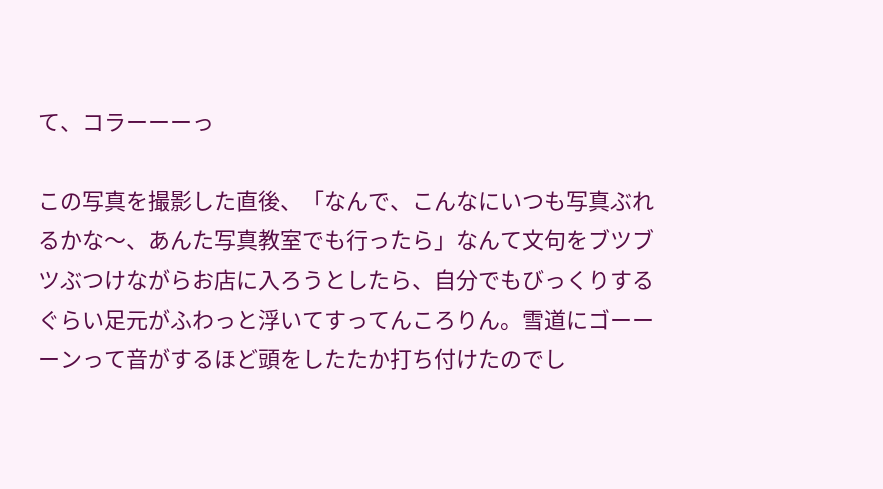て、コラーーーっ

この写真を撮影した直後、「なんで、こんなにいつも写真ぶれるかな〜、あんた写真教室でも行ったら」なんて文句をブツブツぶつけながらお店に入ろうとしたら、自分でもびっくりするぐらい足元がふわっと浮いてすってんころりん。雪道にゴーーーンって音がするほど頭をしたたか打ち付けたのでし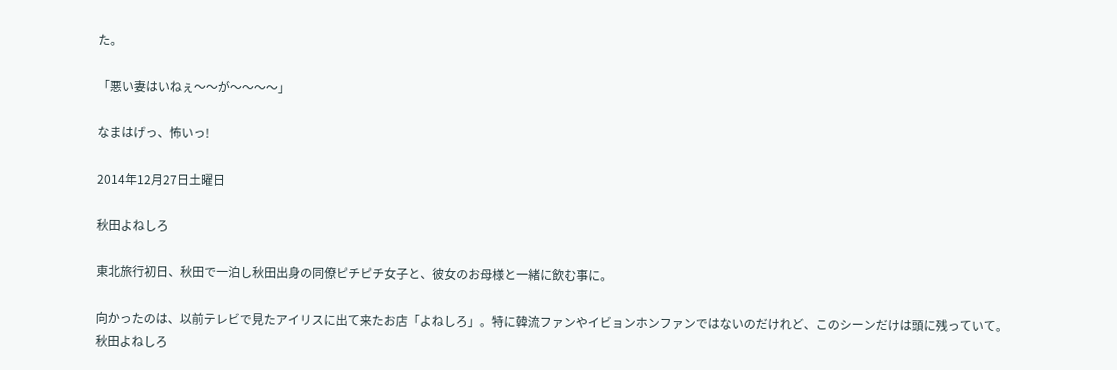た。

「悪い妻はいねぇ〜〜が〜〜〜〜」

なまはげっ、怖いっ!

2014年12月27日土曜日

秋田よねしろ

東北旅行初日、秋田で一泊し秋田出身の同僚ピチピチ女子と、彼女のお母様と一緒に飲む事に。

向かったのは、以前テレビで見たアイリスに出て来たお店「よねしろ」。特に韓流ファンやイビョンホンファンではないのだけれど、このシーンだけは頭に残っていて。
秋田よねしろ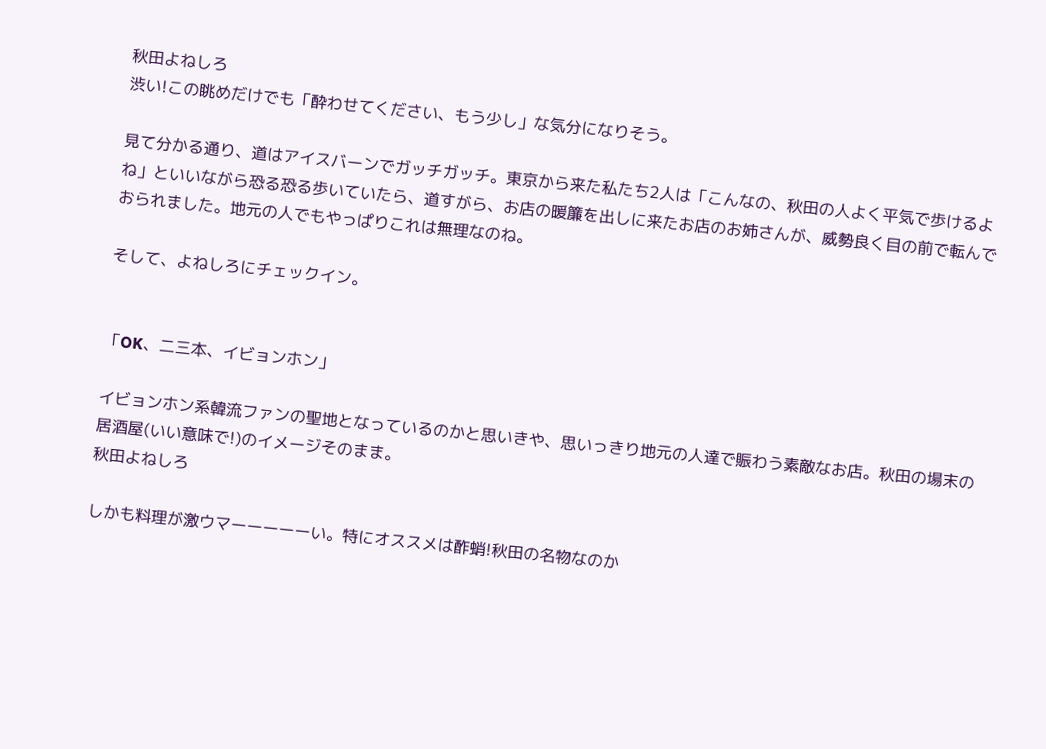秋田よねしろ
渋い!この眺めだけでも「酔わせてください、もう少し」な気分になりそう。

見て分かる通り、道はアイスバーンでガッチガッチ。東京から来た私たち2人は「こんなの、秋田の人よく平気で歩けるよね」といいながら恐る恐る歩いていたら、道すがら、お店の暖簾を出しに来たお店のお姉さんが、威勢良く目の前で転んでおられました。地元の人でもやっぱりこれは無理なのね。

そして、よねしろにチェックイン。


「OK、二三本、イビョンホン」

イビョンホン系韓流ファンの聖地となっているのかと思いきや、思いっきり地元の人達で賑わう素敵なお店。秋田の場末の居酒屋(いい意味で!)のイメージそのまま。
秋田よねしろ

しかも料理が激ウマーーーーーい。特にオススメは酢蛸!秋田の名物なのか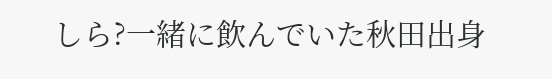しら?一緒に飲んでいた秋田出身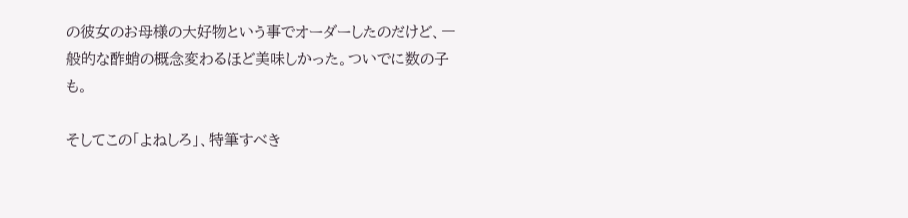の彼女のお母様の大好物という事でオーダーしたのだけど、一般的な酢蛸の概念変わるほど美味しかった。ついでに数の子も。

そしてこの「よねしろ」、特筆すべき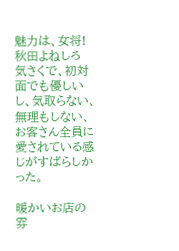魅力は、女将!
秋田よねしろ
気さくで、初対面でも優しいし、気取らない、無理もしない、お客さん全員に愛されている感じがすばらしかった。

暖かいお店の雰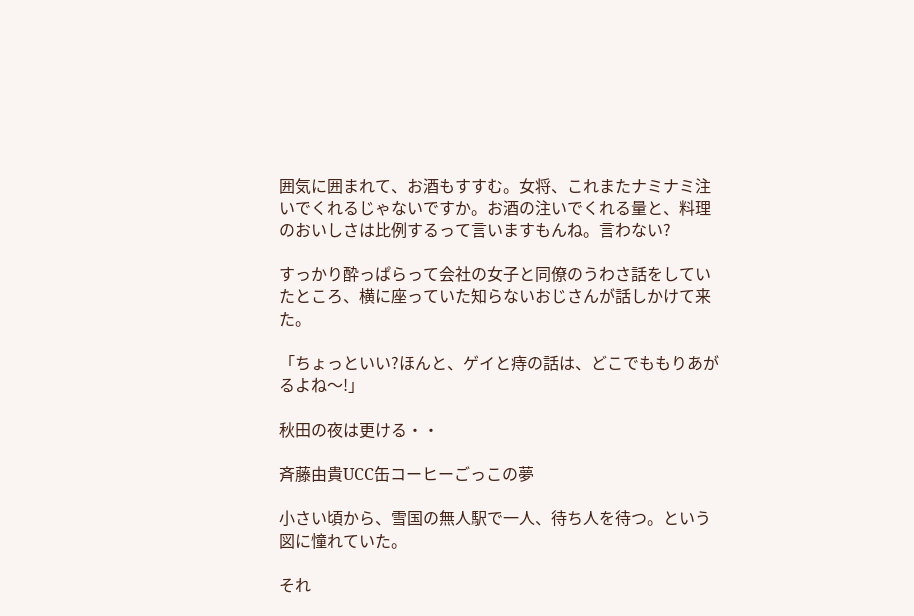囲気に囲まれて、お酒もすすむ。女将、これまたナミナミ注いでくれるじゃないですか。お酒の注いでくれる量と、料理のおいしさは比例するって言いますもんね。言わない?

すっかり酔っぱらって会社の女子と同僚のうわさ話をしていたところ、横に座っていた知らないおじさんが話しかけて来た。

「ちょっといい?ほんと、ゲイと痔の話は、どこでももりあがるよね〜!」

秋田の夜は更ける・・

斉藤由貴UCC缶コーヒーごっこの夢

小さい頃から、雪国の無人駅で一人、待ち人を待つ。という図に憧れていた。

それ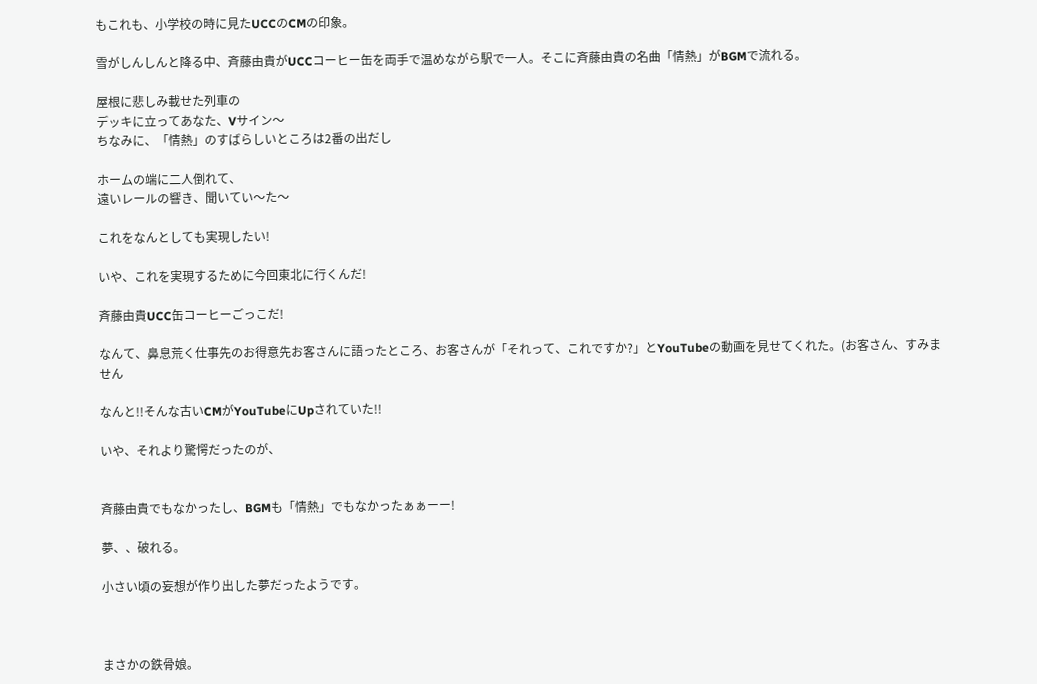もこれも、小学校の時に見たUCCのCMの印象。

雪がしんしんと降る中、斉藤由貴がUCCコーヒー缶を両手で温めながら駅で一人。そこに斉藤由貴の名曲「情熱」がBGMで流れる。

屋根に悲しみ載せた列車の
デッキに立ってあなた、Vサイン〜
ちなみに、「情熱」のすばらしいところは2番の出だし

ホームの端に二人倒れて、
遠いレールの響き、聞いてい〜た〜

これをなんとしても実現したい!

いや、これを実現するために今回東北に行くんだ!

斉藤由貴UCC缶コーヒーごっこだ!

なんて、鼻息荒く仕事先のお得意先お客さんに語ったところ、お客さんが「それって、これですか?」とYouTubeの動画を見せてくれた。(お客さん、すみません

なんと!!そんな古いCMがYouTubeにUpされていた!!

いや、それより驚愕だったのが、


斉藤由貴でもなかったし、BGMも「情熱」でもなかったぁぁーー!

夢、、破れる。

小さい頃の妄想が作り出した夢だったようです。



まさかの鉄骨娘。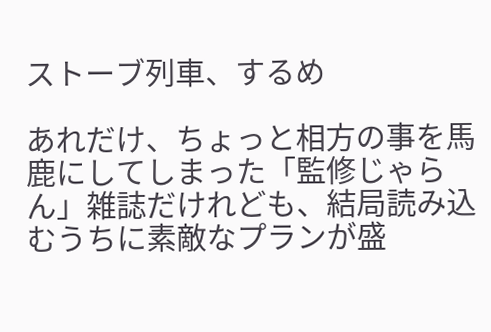ストーブ列車、するめ

あれだけ、ちょっと相方の事を馬鹿にしてしまった「監修じゃらん」雑誌だけれども、結局読み込むうちに素敵なプランが盛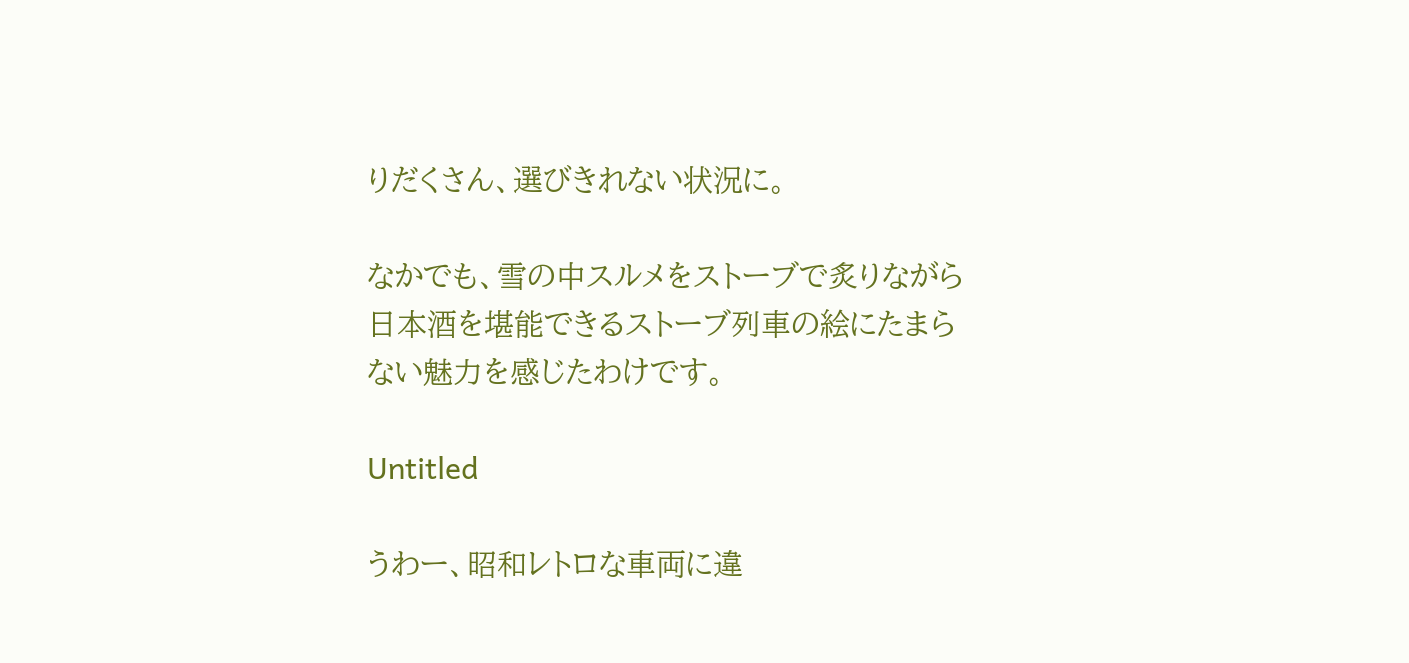りだくさん、選びきれない状況に。

なかでも、雪の中スルメをストーブで炙りながら日本酒を堪能できるストーブ列車の絵にたまらない魅力を感じたわけです。

Untitled

うわー、昭和レトロな車両に違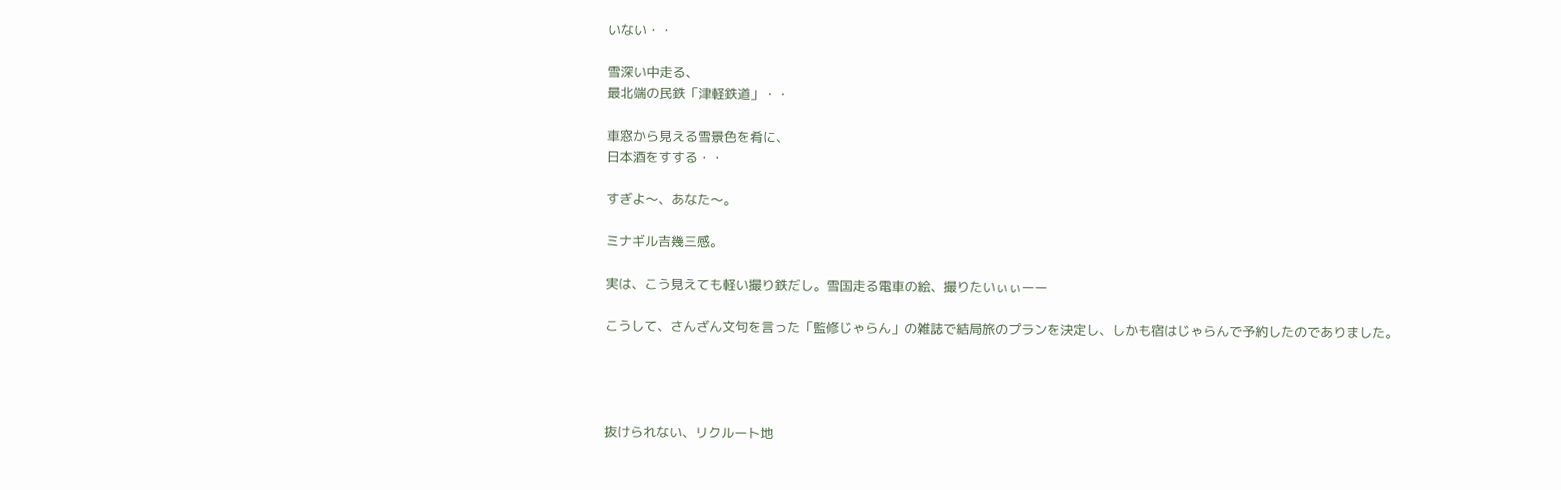いない・・

雪深い中走る、
最北端の民鉄「津軽鉄道」・・

車窓から見える雪景色を肴に、
日本酒をすする・・

すぎよ〜、あなた〜。

ミナギル吉幾三感。

実は、こう見えても軽い撮り鉄だし。雪国走る電車の絵、撮りたいぃぃーー

こうして、さんざん文句を言った「監修じゃらん」の雑誌で結局旅のプランを決定し、しかも宿はじゃらんで予約したのでありました。




抜けられない、リクルート地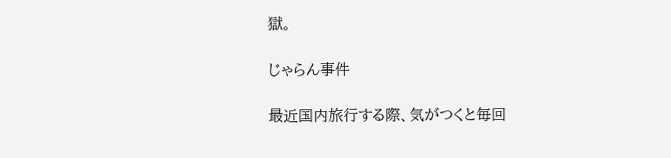獄。

じゃらん事件

最近国内旅行する際、気がつくと毎回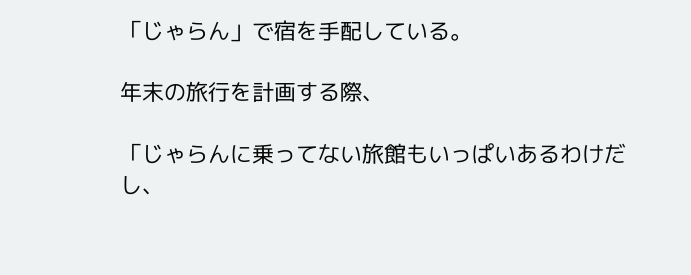「じゃらん」で宿を手配している。

年末の旅行を計画する際、

「じゃらんに乗ってない旅館もいっぱいあるわけだし、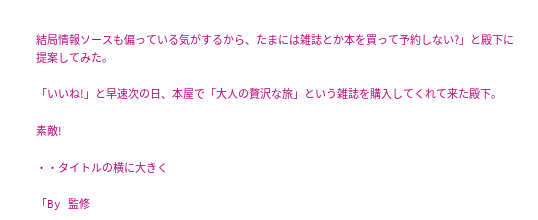結局情報ソースも偏っている気がするから、たまには雑誌とか本を買って予約しない?」と殿下に提案してみた。

「いいね!」と早速次の日、本屋で「大人の贅沢な旅」という雑誌を購入してくれて来た殿下。

素敵!

・・タイトルの横に大きく

「By 監修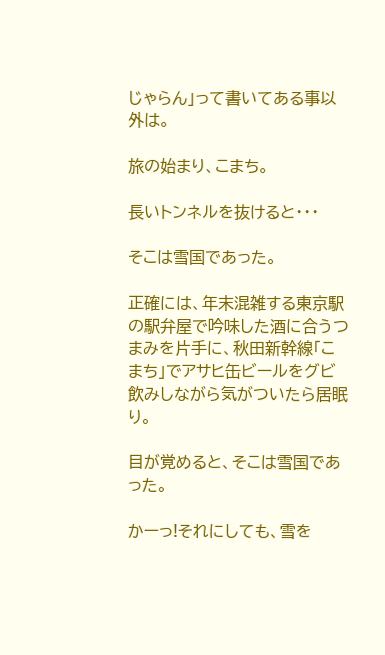じゃらん」って書いてある事以外は。

旅の始まり、こまち。

長いトンネルを抜けると・・・

そこは雪国であった。

正確には、年末混雑する東京駅の駅弁屋で吟味した酒に合うつまみを片手に、秋田新幹線「こまち」でアサヒ缶ビールをグビ飲みしながら気がついたら居眠り。

目が覚めると、そこは雪国であった。

かーっ!それにしても、雪を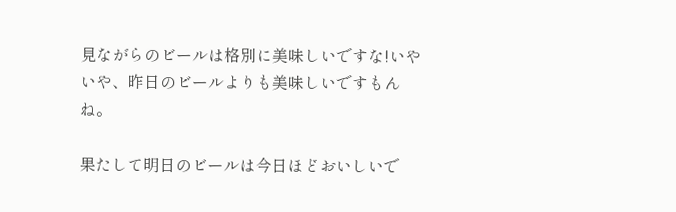見ながらのビールは格別に美味しいですな!いやいや、昨日のビールよりも美味しいですもんね。

果たして明日のビールは今日ほどおいしいで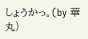しょうかっ。(by 華丸)